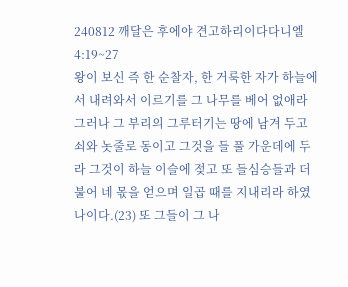240812 깨달은 후에야 견고하리이다다니엘4:19~27
왕이 보신 즉 한 순찰자, 한 거룩한 자가 하늘에서 내려와서 이르기를 그 나무를 베어 없애라 그러나 그 부리의 그루터기는 땅에 남겨 두고 쇠와 놋줄로 동이고 그것을 들 풀 가운데에 두라 그것이 하늘 이슬에 젖고 또 들심승들과 더불어 네 몫을 얻으며 일곱 때를 지내리라 하였나이다.(23) 또 그들이 그 나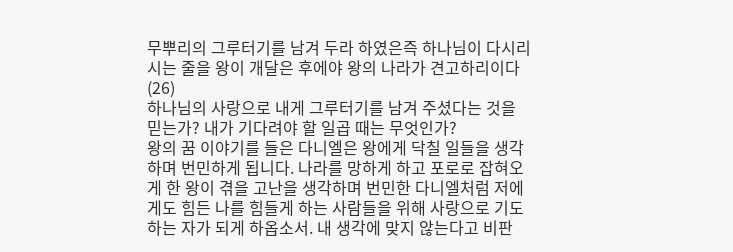무뿌리의 그루터기를 남겨 두라 하였은즉 하나님이 다시리시는 줄을 왕이 개달은 후에야 왕의 나라가 견고하리이다(26)
하나님의 사랑으로 내게 그루터기를 남겨 주셨다는 것을 믿는가? 내가 기다려야 할 일곱 때는 무엇인가?
왕의 꿈 이야기를 들은 다니엘은 왕에게 닥칠 일들을 생각하며 번민하게 됩니다. 나라를 망하게 하고 포로로 잡혀오게 한 왕이 겪을 고난을 생각하며 번민한 다니엘처럼 저에게도 힘든 나를 힘들게 하는 사람들을 위해 사랑으로 기도하는 자가 되게 하옵소서. 내 생각에 맞지 않는다고 비판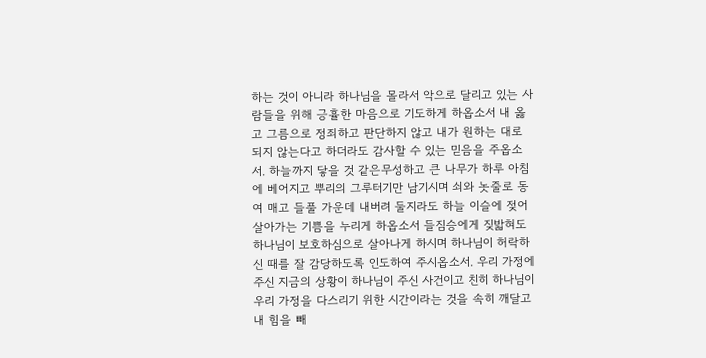하는 것이 아니라 하나님을 몰라서 악으로 달리고 있는 사람들을 위해 긍휼한 마음으로 기도하게 하옵소서 내 옳고 그름으로 정죄하고 판단하지 않고 내가 원하는 대로 되지 않는다고 하더라도 감사할 수 있는 믿음을 주옵소서. 하늘까지 닿을 것 같은무성하고 큰 나무가 하루 아침에 베어지고 뿌리의 그루터기만 남기시며 쇠와 놋줄로 동여 매고 들풀 가운데 내버려 둘지라도 하늘 이슬에 젖어 살아가는 기쁨을 누리게 하옵소서 들짐승에게 짖밟혀도 하나님이 보호하심으로 살아나게 하시며 하나님이 허락하신 때를 잘 감당하도록 인도하여 주시옵소서. 우리 가정에 주신 지금의 상황이 하나님이 주신 사건이고 친히 하나님이 우리 가정을 다스리기 위한 시간이라는 것을 속히 깨달고 내 힘을 빼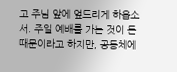고 주님 앞에 엎드리게 하옵소서. 주일 예배를 가는 것이 돈 때문이라고 하지만, 공동체에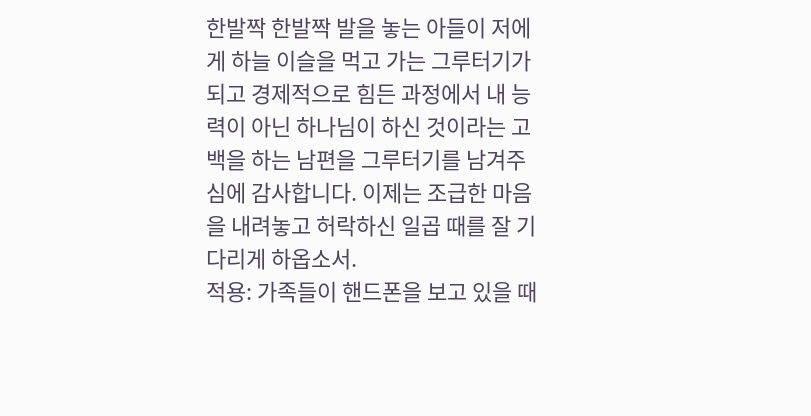한발짝 한발짝 발을 놓는 아들이 저에게 하늘 이슬을 먹고 가는 그루터기가 되고 경제적으로 힘든 과정에서 내 능력이 아닌 하나님이 하신 것이라는 고백을 하는 남편을 그루터기를 남겨주심에 감사합니다. 이제는 조급한 마음을 내려놓고 허락하신 일곱 때를 잘 기다리게 하옵소서.
적용: 가족들이 핸드폰을 보고 있을 때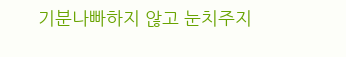기분나빠하지 않고 눈치주지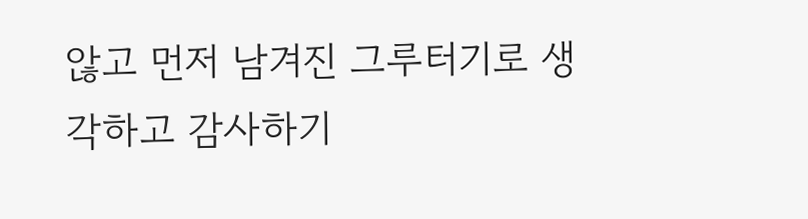않고 먼저 남겨진 그루터기로 생각하고 감사하기